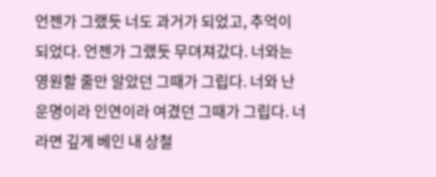언젠가 그랬듯 너도 과거가 되었고, 추억이 되었다. 언젠가 그랬듯 무뎌져갔다. 너와는 영원할 줄만 알았던 그때가 그립다. 너와 난 운명이라 인연이라 여겼던 그때가 그립다. 너라면 깊게 베인 내 상철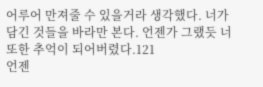어루어 만져줄 수 있을거라 생각했다. 너가 담긴 것들을 바라만 본다. 언젠가 그랬듯 너 또한 추억이 되어버렸다.121
언젠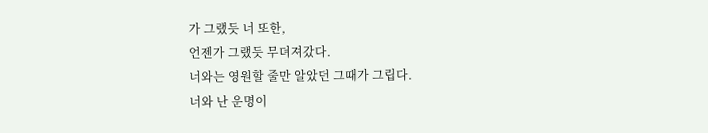가 그랬듯 너 또한,
언젠가 그랬듯 무뎌져갔다.
너와는 영원할 줄만 알았던 그때가 그립다.
너와 난 운명이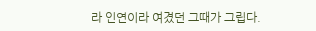라 인연이라 여겼던 그때가 그립다.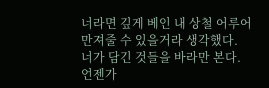너라면 깊게 베인 내 상철 어루어 만져줄 수 있을거라 생각했다.
너가 담긴 것들을 바라만 본다.
언젠가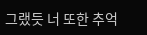그랬듯 너 또한 추억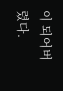이 되어버렸다.